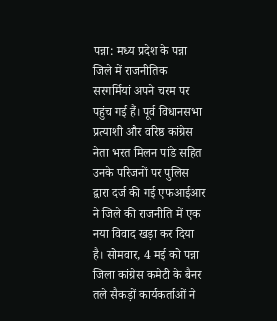पन्ना: मध्य प्रदेश के पन्ना जिले में राजनीतिक सरगर्मियां अपने चरम पर पहुंच गई हैं। पूर्व विधानसभा प्रत्याशी और वरिष्ठ कांग्रेस नेता भरत मिलन पांडे सहित उनके परिजनों पर पुलिस द्वारा दर्ज की गई एफआईआर ने जिले की राजनीति में एक नया विवाद खड़ा कर दिया है। सोमवार, 4 मई को पन्ना जिला कांग्रेस कमेटी के बैनर तले सैकड़ों कार्यकर्ताओं ने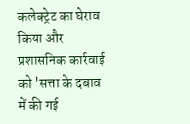कलेक्ट्रेट का घेराव किया और प्रशासनिक कार्रवाई को 'सत्ता के दबाव में की गई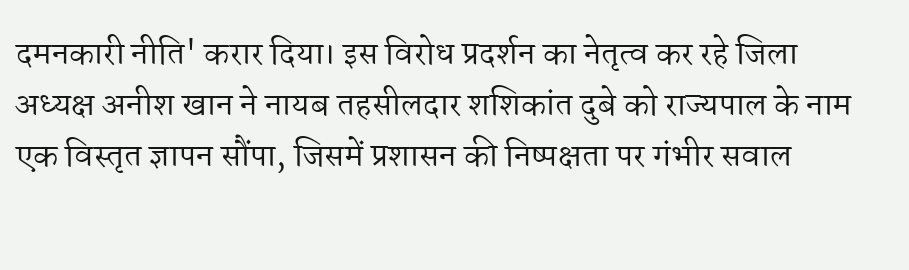दमनकारी नीति' करार दिया। इस विरोध प्रदर्शन का नेतृत्व कर रहे जिला अध्यक्ष अनीश खान ने नायब तहसीलदार शशिकांत दुबे को राज्यपाल के नाम एक विस्तृत ज्ञापन सौंपा, जिसमें प्रशासन की निष्पक्षता पर गंभीर सवाल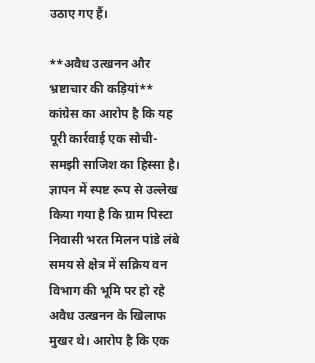उठाए गए हैं।

**अवैध उत्खनन और भ्रष्टाचार की कड़ियां**
कांग्रेस का आरोप है कि यह पूरी कार्रवाई एक सोची-समझी साजिश का हिस्सा है। ज्ञापन में स्पष्ट रूप से उल्लेख किया गया है कि ग्राम पिस्टा निवासी भरत मिलन पांडे लंबे समय से क्षेत्र में सक्रिय वन विभाग की भूमि पर हो रहे अवैध उत्खनन के खिलाफ मुखर थे। आरोप है कि एक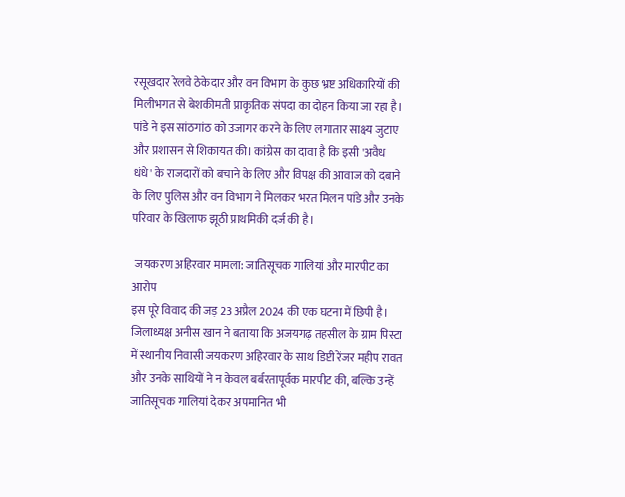रसूखदार रेलवे ठेकेदार और वन विभाग के कुछ भ्रष्ट अधिकारियों की मिलीभगत से बेशकीमती प्राकृतिक संपदा का दोहन किया जा रहा है। पांडे ने इस सांठगांठ को उजागर करने के लिए लगातार साक्ष्य जुटाए और प्रशासन से शिकायत की। कांग्रेस का दावा है कि इसी 'अवैध धंधे' के राजदारों को बचाने के लिए और विपक्ष की आवाज को दबाने के लिए पुलिस और वन विभाग ने मिलकर भरत मिलन पांडे और उनके परिवार के खिलाफ झूठी प्राथमिकी दर्ज की है।

 जयकरण अहिरवार मामला: जातिसूचक गालियां और मारपीट का आरोप
इस पूरे विवाद की जड़ 23 अप्रैल 2024 की एक घटना में छिपी है। जिलाध्यक्ष अनीस खान ने बताया कि अजयगढ़ तहसील के ग्राम पिस्टा में स्थानीय निवासी जयकरण अहिरवार के साथ डिप्टी रेंजर महीप रावत और उनके साथियों ने न केवल बर्बरतापूर्वक मारपीट की, बल्कि उन्हें जातिसूचक गालियां देकर अपमानित भी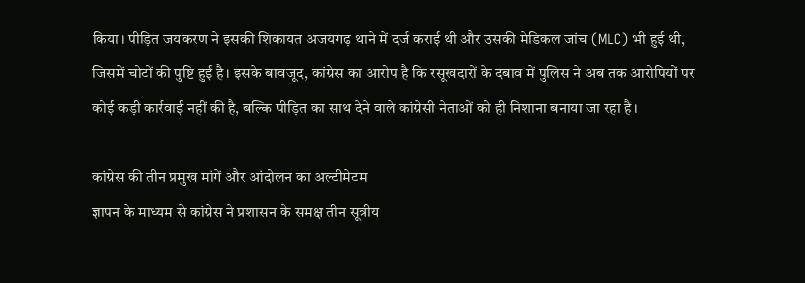किया। पीड़ित जयकरण ने इसकी शिकायत अजयगढ़ थाने में दर्ज कराई थी और उसकी मेडिकल जांच (MLC) भी हुई थी, जिसमें चोटों की पुष्टि हुई है। इसके बावजूद, कांग्रेस का आरोप है कि रसूखदारों के दबाव में पुलिस ने अब तक आरोपियों पर कोई कड़ी कार्रवाई नहीं की है, बल्कि पीड़ित का साथ देने वाले कांग्रेसी नेताओं को ही निशाना बनाया जा रहा है।

कांग्रेस की तीन प्रमुख मांगें और आंदोलन का अल्टीमेटम
ज्ञापन के माध्यम से कांग्रेस ने प्रशासन के समक्ष तीन सूत्रीय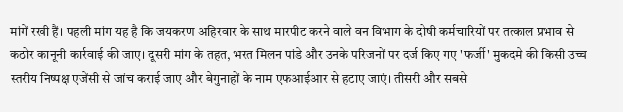मांगें रखी हैं। पहली मांग यह है कि जयकरण अहिरवार के साथ मारपीट करने वाले वन विभाग के दोषी कर्मचारियों पर तत्काल प्रभाव से कठोर कानूनी कार्रवाई की जाए। दूसरी मांग के तहत, भरत मिलन पांडे और उनके परिजनों पर दर्ज किए गए 'फर्जी' मुकदमे की किसी उच्च स्तरीय निष्पक्ष एजेंसी से जांच कराई जाए और बेगुनाहों के नाम एफआईआर से हटाए जाएं। तीसरी और सबसे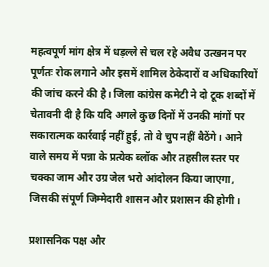महत्वपूर्ण मांग क्षेत्र में धड़ल्ले से चल रहे अवैध उत्खनन पर पूर्णतः रोक लगाने और इसमें शामिल ठेकेदारों व अधिकारियों की जांच करने की है। जिला कांग्रेस कमेटी ने दो टूक शब्दों में चेतावनी दी है कि यदि अगले कुछ दिनों में उनकी मांगों पर सकारात्मक कार्रवाई नहीं हुई, तो वे चुप नहीं बैठेंगे। आने वाले समय में पन्ना के प्रत्येक ब्लॉक और तहसील स्तर पर चक्का जाम और उग्र जेल भरो आंदोलन किया जाएगा, जिसकी संपूर्ण जिम्मेदारी शासन और प्रशासन की होगी।

प्रशासनिक पक्ष और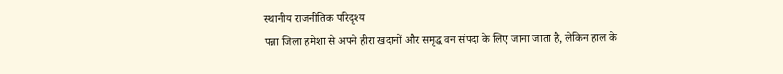स्थानीय राजनीतिक परिदृश्य
पन्ना जिला हमेशा से अपने हीरा खदानों और समृद्ध वन संपदा के लिए जाना जाता है, लेकिन हाल के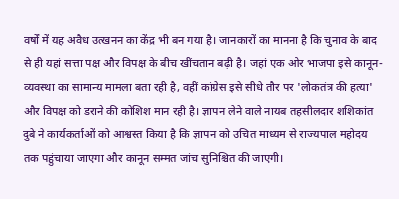वर्षों में यह अवैध उत्खनन का केंद्र भी बन गया है। जानकारों का मानना है कि चुनाव के बाद से ही यहां सत्ता पक्ष और विपक्ष के बीच खींचतान बढ़ी है। जहां एक ओर भाजपा इसे कानून-व्यवस्था का सामान्य मामला बता रही है, वहीं कांग्रेस इसे सीधे तौर पर 'लोकतंत्र की हत्या' और विपक्ष को डराने की कोशिश मान रही है। ज्ञापन लेने वाले नायब तहसीलदार शशिकांत दुबे ने कार्यकर्ताओं को आश्वस्त किया है कि ज्ञापन को उचित माध्यम से राज्यपाल महोदय तक पहुंचाया जाएगा और कानून सम्मत जांच सुनिश्चित की जाएगी।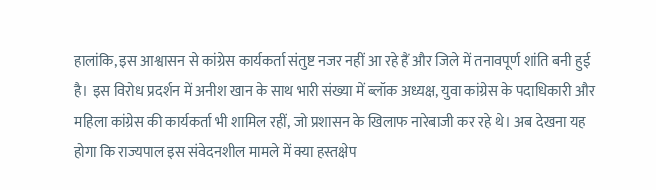हालांकि, इस आश्वासन से कांग्रेस कार्यकर्ता संतुष्ट नजर नहीं आ रहे हैं और जिले में तनावपूर्ण शांति बनी हुई है। इस विरोध प्रदर्शन में अनीश खान के साथ भारी संख्या में ब्लॉक अध्यक्ष, युवा कांग्रेस के पदाधिकारी और महिला कांग्रेस की कार्यकर्ता भी शामिल रहीं, जो प्रशासन के खिलाफ नारेबाजी कर रहे थे। अब देखना यह होगा कि राज्यपाल इस संवेदनशील मामले में क्या हस्तक्षेप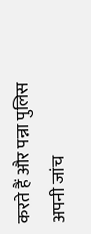करते हैं और पन्ना पुलिस अपनी जांच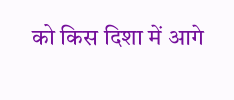को किस दिशा में आगे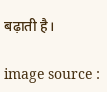बढ़ाती है।

image source :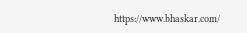https://www.bhaskar.com/